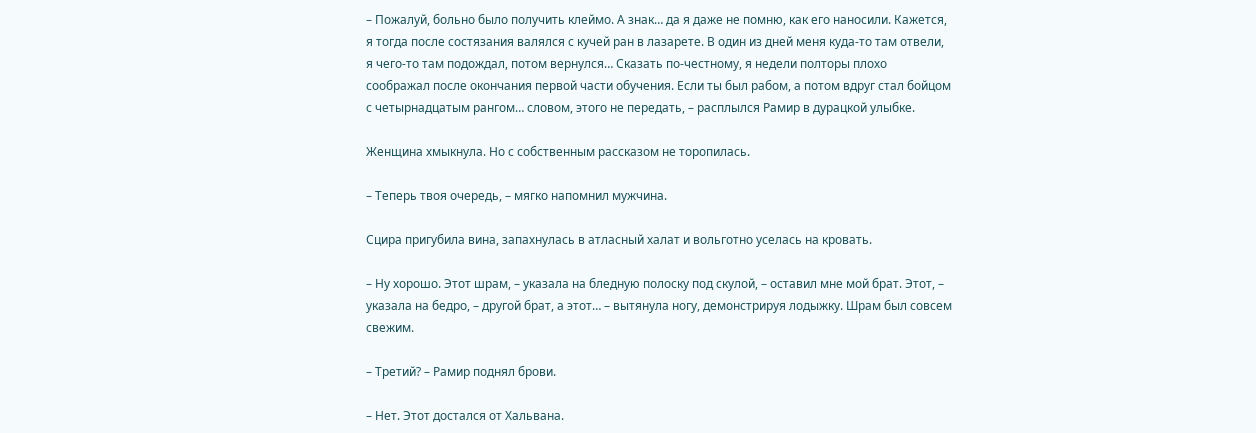– Пожалуй, больно было получить клеймо. А знак… да я даже не помню, как его наносили. Кажется, я тогда после состязания валялся с кучей ран в лазарете. В один из дней меня куда-то там отвели, я чего-то там подождал, потом вернулся… Сказать по-честному, я недели полторы плохо соображал после окончания первой части обучения. Если ты был рабом, а потом вдруг стал бойцом с четырнадцатым рангом… словом, этого не передать, – расплылся Рамир в дурацкой улыбке.

Женщина хмыкнула. Но с собственным рассказом не торопилась.

– Теперь твоя очередь, – мягко напомнил мужчина.

Сцира пригубила вина, запахнулась в атласный халат и вольготно уселась на кровать.

– Ну хорошо. Этот шрам, – указала на бледную полоску под скулой, – оставил мне мой брат. Этот, – указала на бедро, – другой брат, а этот… – вытянула ногу, демонстрируя лодыжку. Шрам был совсем свежим.

– Третий? – Рамир поднял брови.

– Нет. Этот достался от Хальвана.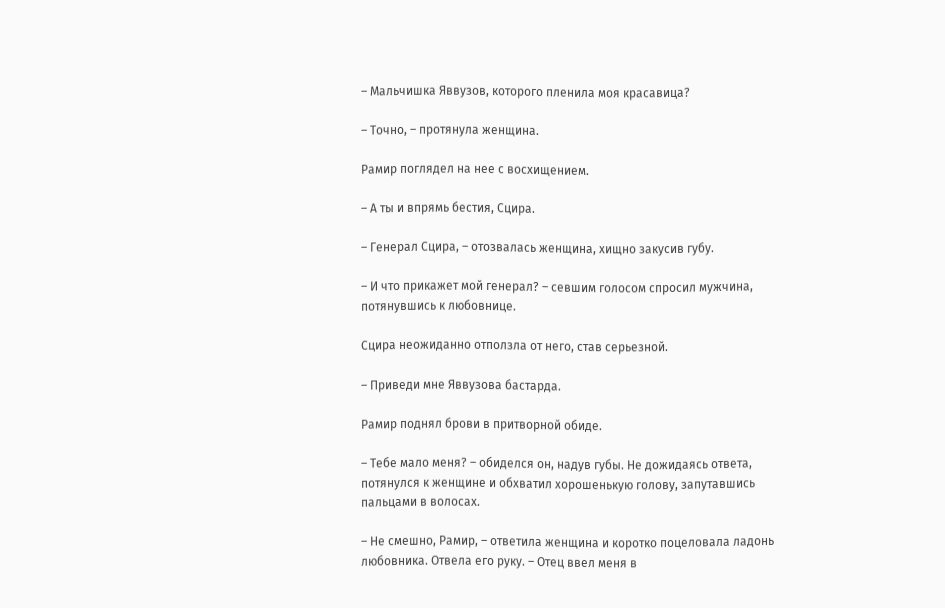– Мальчишка Яввузов, которого пленила моя красавица?

– Точно, – протянула женщина.

Рамир поглядел на нее с восхищением.

– А ты и впрямь бестия, Сцира.

– Генерал Сцира, – отозвалась женщина, хищно закусив губу.

– И что прикажет мой генерал? – севшим голосом спросил мужчина, потянувшись к любовнице.

Сцира неожиданно отползла от него, став серьезной.

– Приведи мне Яввузова бастарда.

Рамир поднял брови в притворной обиде.

– Тебе мало меня? – обиделся он, надув губы. Не дожидаясь ответа, потянулся к женщине и обхватил хорошенькую голову, запутавшись пальцами в волосах.

– Не смешно, Рамир, – ответила женщина и коротко поцеловала ладонь любовника. Отвела его руку. – Отец ввел меня в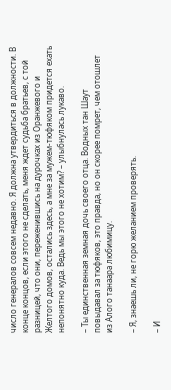число генералов совсем недавно. Я должна утвердиться в должности. В конце концов, если этого не сделать, меня ждет судьба братьев, с той разницей, что они, переженившись на дурочках из Оранжевого и Желтого домов, остались здесь, а мне за мужем-тюфяком придется ехать непонятно куда. Ведь мы этого не хотим? – улыбнулась лукаво.

– Ты единственная земная дочь своего отца. Водных тан Шаут повыдавал за тюфяков, это правда, но он скорее помрет, чем отошлет из Алого танаара любимицу.

– Я, знаешь ли, не горю желанием проверять.

– И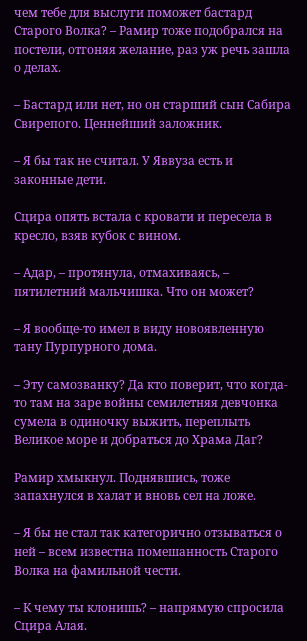чем тебе для выслуги поможет бастард Старого Волка? – Рамир тоже подобрался на постели, отгоняя желание, раз уж речь зашла о делах.

– Бастард или нет, но он старший сын Сабира Свирепого. Ценнейший заложник.

– Я бы так не считал. У Яввуза есть и законные дети.

Сцира опять встала с кровати и пересела в кресло, взяв кубок с вином.

– Адар, – протянула, отмахиваясь, – пятилетний мальчишка. Что он может?

– Я вообще-то имел в виду новоявленную тану Пурпурного дома.

– Эту самозванку? Да кто поверит, что когда-то там на заре войны семилетняя девчонка сумела в одиночку выжить, переплыть Великое море и добраться до Храма Даг?

Рамир хмыкнул. Поднявшись, тоже запахнулся в халат и вновь сел на ложе.

– Я бы не стал так категорично отзываться о ней – всем известна помешанность Старого Волка на фамильной чести.

– К чему ты клонишь? – напрямую спросила Сцира Алая.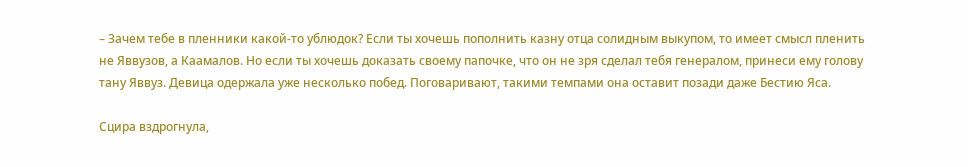– Зачем тебе в пленники какой-то ублюдок? Если ты хочешь пополнить казну отца солидным выкупом, то имеет смысл пленить не Яввузов, а Каамалов. Но если ты хочешь доказать своему папочке, что он не зря сделал тебя генералом, принеси ему голову тану Яввуз. Девица одержала уже несколько побед. Поговаривают, такими темпами она оставит позади даже Бестию Яса.

Сцира вздрогнула,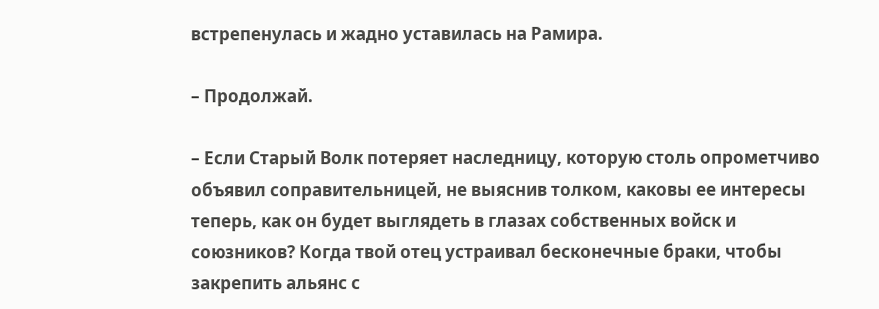встрепенулась и жадно уставилась на Рамира.

– Продолжай.

– Если Старый Волк потеряет наследницу, которую столь опрометчиво объявил соправительницей, не выяснив толком, каковы ее интересы теперь, как он будет выглядеть в глазах собственных войск и союзников? Когда твой отец устраивал бесконечные браки, чтобы закрепить альянс с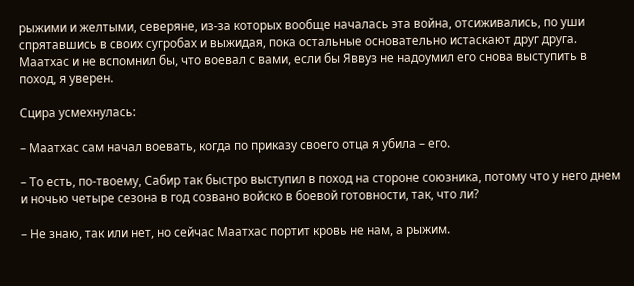рыжими и желтыми, северяне, из-за которых вообще началась эта война, отсиживались, по уши спрятавшись в своих сугробах и выжидая, пока остальные основательно истаскают друг друга. Маатхас и не вспомнил бы, что воевал с вами, если бы Яввуз не надоумил его снова выступить в поход, я уверен.

Сцира усмехнулась:

– Маатхас сам начал воевать, когда по приказу своего отца я убила – его.

– То есть, по-твоему, Сабир так быстро выступил в поход на стороне союзника, потому что у него днем и ночью четыре сезона в год созвано войско в боевой готовности, так, что ли?

– Не знаю, так или нет, но сейчас Маатхас портит кровь не нам, а рыжим.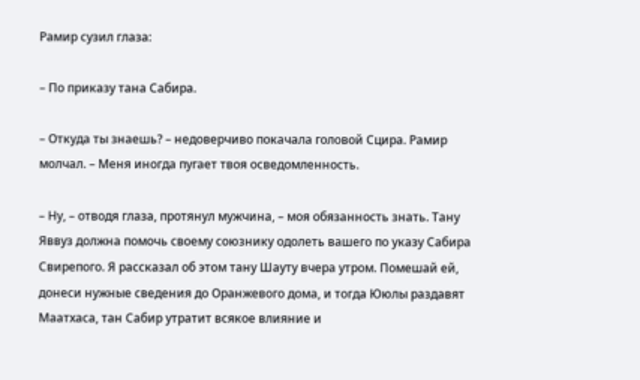Рамир сузил глаза:

– По приказу тана Сабира.

– Откуда ты знаешь? – недоверчиво покачала головой Сцира. Рамир молчал. – Меня иногда пугает твоя осведомленность.

– Ну, – отводя глаза, протянул мужчина, – моя обязанность знать. Тану Яввуз должна помочь своему союзнику одолеть вашего по указу Сабира Свирепого. Я рассказал об этом тану Шауту вчера утром. Помешай ей, донеси нужные сведения до Оранжевого дома, и тогда Ююлы раздавят Маатхаса, тан Сабир утратит всякое влияние и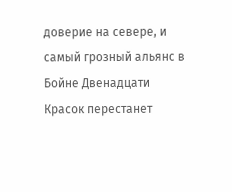доверие на севере, и самый грозный альянс в Бойне Двенадцати Красок перестанет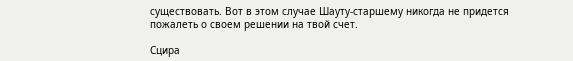существовать. Вот в этом случае Шауту-старшему никогда не придется пожалеть о своем решении на твой счет.

Сцира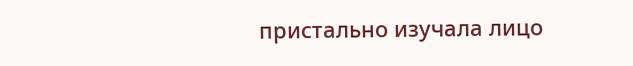пристально изучала лицо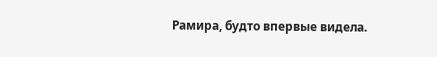Рамира, будто впервые видела.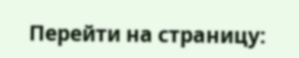Перейти на страницу: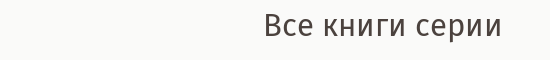Все книги серии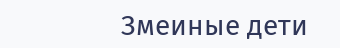Змеиные дети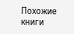Похожие книги